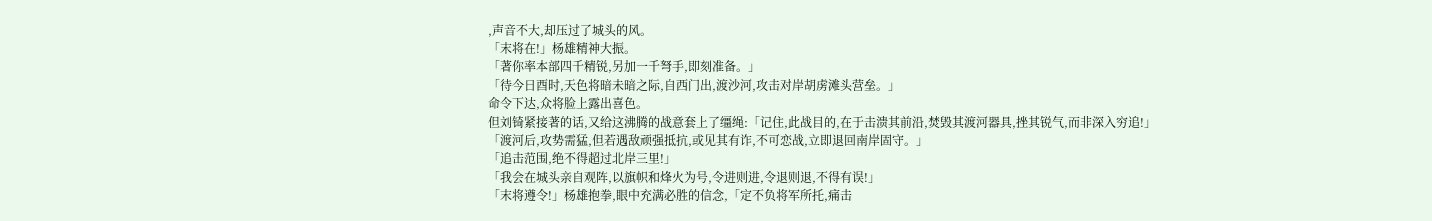,声音不大,却压过了城头的风。
「末将在!」杨雄精神大振。
「著你率本部四千精锐,另加一千弩手,即刻准备。」
「待今日酉时,天色将暗未暗之际,自西门出,渡沙河,攻击对岸胡虏滩头营垒。」
命令下达,众将脸上露出喜色。
但刘锜紧接著的话,又给这沸腾的战意套上了缰绳:「记住,此战目的,在于击溃其前沿,焚毁其渡河器具,挫其锐气,而非深入穷追!」
「渡河后,攻势需猛,但若遇敌顽强抵抗,或见其有诈,不可恋战,立即退回南岸固守。」
「追击范围,绝不得超过北岸三里!」
「我会在城头亲自观阵,以旗帜和烽火为号,令进则进,令退则退,不得有误!」
「末将遵令!」杨雄抱拳,眼中充满必胜的信念,「定不负将军所托,痛击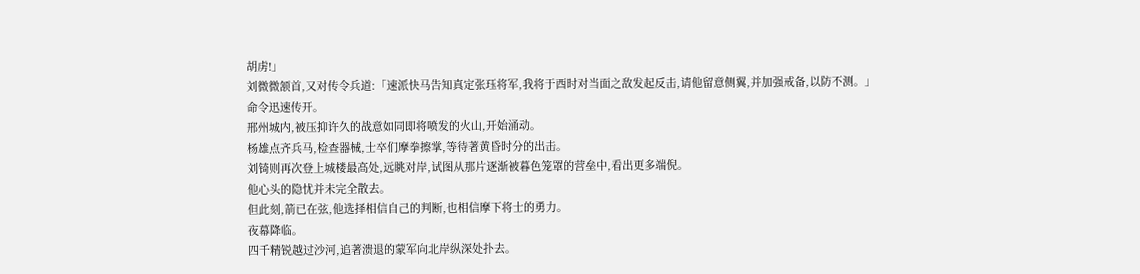胡虏!」
刘微微颔首,又对传令兵道:「速派快马告知真定张珏将军,我将于酉时对当面之敌发起反击,请他留意侧翼,并加强戒备,以防不测。」
命令迅速传开。
邢州城内,被压抑许久的战意如同即将喷发的火山,开始涌动。
杨雄点齐兵马,检查器械,士卒们摩拳擦掌,等待著黄昏时分的出击。
刘锜则再次登上城楼最高处,远眺对岸,试图从那片逐渐被暮色笼罩的营垒中,看出更多端倪。
他心头的隐忧并未完全散去。
但此刻,箭已在弦,他选择相信自己的判断,也相信摩下将士的勇力。
夜幕降临。
四千精锐越过沙河,追著溃退的蒙军向北岸纵深处扑去。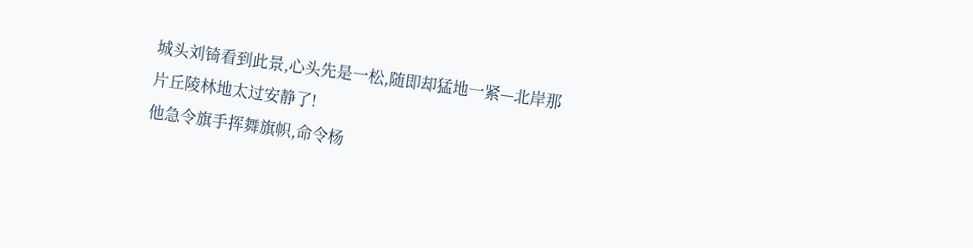城头刘锜看到此景,心头先是一松,随即却猛地一紧—北岸那片丘陵林地太过安静了!
他急令旗手挥舞旗帜,命令杨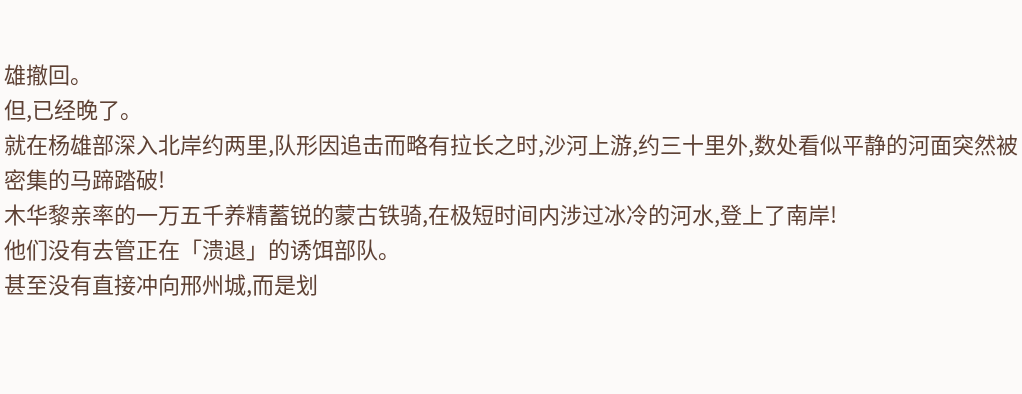雄撤回。
但,已经晚了。
就在杨雄部深入北岸约两里,队形因追击而略有拉长之时,沙河上游,约三十里外,数处看似平静的河面突然被密集的马蹄踏破!
木华黎亲率的一万五千养精蓄锐的蒙古铁骑,在极短时间内涉过冰冷的河水,登上了南岸!
他们没有去管正在「溃退」的诱饵部队。
甚至没有直接冲向邢州城,而是划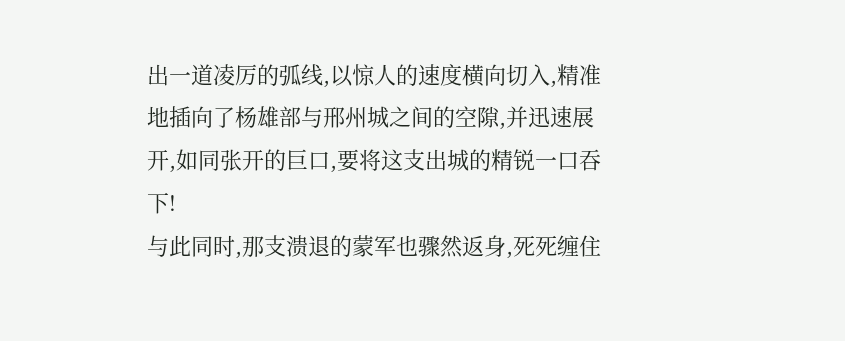出一道凌厉的弧线,以惊人的速度横向切入,精准地插向了杨雄部与邢州城之间的空隙,并迅速展开,如同张开的巨口,要将这支出城的精锐一口吞下!
与此同时,那支溃退的蒙军也骤然返身,死死缠住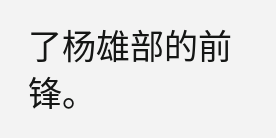了杨雄部的前锋。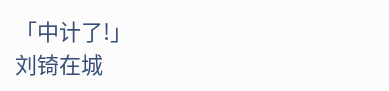「中计了!」
刘锜在城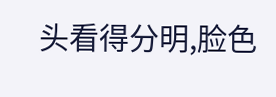头看得分明,脸色